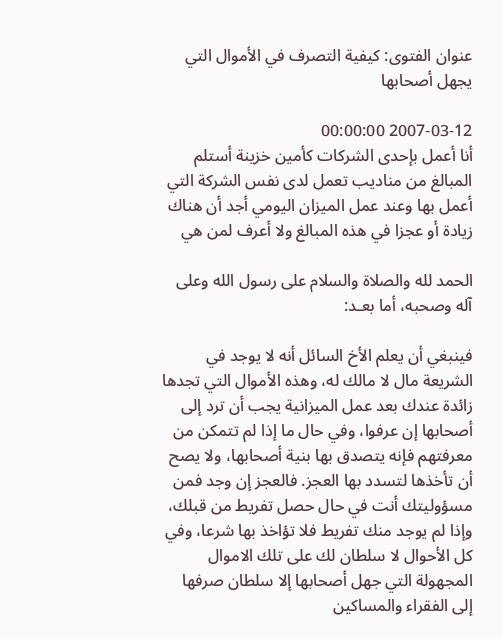عنوان الفتوى: كيفية التصرف في الأموال التي يجهل أصحابها

2007-03-12 00:00:00
أنا أعمل بإحدى الشركات كأمين خزينة أستلم المبالغ من مناديب تعمل لدى نفس الشركة التي أعمل بها وعند عمل الميزان اليومي أجد أن هناك زيادة أو عجزا في هذه المبالغ ولا أعرف لمن هي

الحمد لله والصلاة والسلام على رسول الله وعلى آله وصحبه، أما بعـد:

فينبغي أن يعلم الأخ السائل أنه لا يوجد في الشريعة مال لا مالك له، وهذه الأموال التي تجدها زائدة عندك بعد عمل الميزانية يجب أن ترد إلى أصحابها إن عرفوا، وفي حال ما إذا لم تتمكن من معرفتهم فإنه يتصدق بها بنية أصحابها، ولا يصح أن تأخذها لتسدد بها العجز. فالعجز إن وجد فمن مسؤوليتك أنت في حال حصل تفريط من قبلك، وإذا لم يوجد منك تفريط فلا تؤاخذ بها شرعا، وفي كل الأحوال لا سلطان لك على تلك الاموال المجهولة التي جهل أصحابها إلا سلطان صرفها إلى الفقراء والمساكين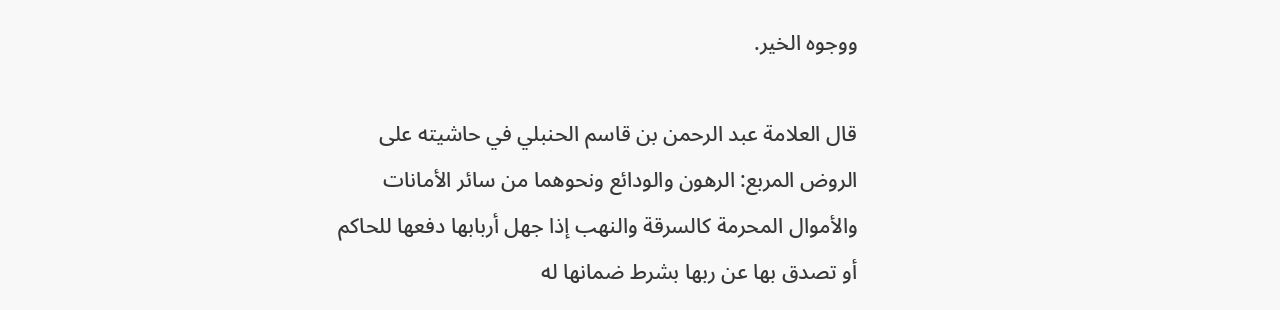ووجوه الخير.

قال العلامة عبد الرحمن بن قاسم الحنبلي في حاشيته على الروض المربع: الرهون والودائع ونحوهما من سائر الأمانات والأموال المحرمة كالسرقة والنهب إذا جهل أربابها دفعها للحاكم أو تصدق بها عن ربها بشرط ضمانها له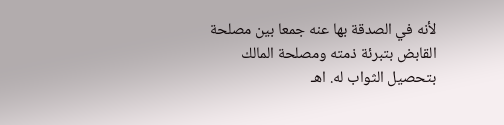لأنه في الصدقة بها عنه جمعا بين مصلحة القابض بتبرئة ذمته ومصلحة المالك بتحصيل الثواب له. اهـ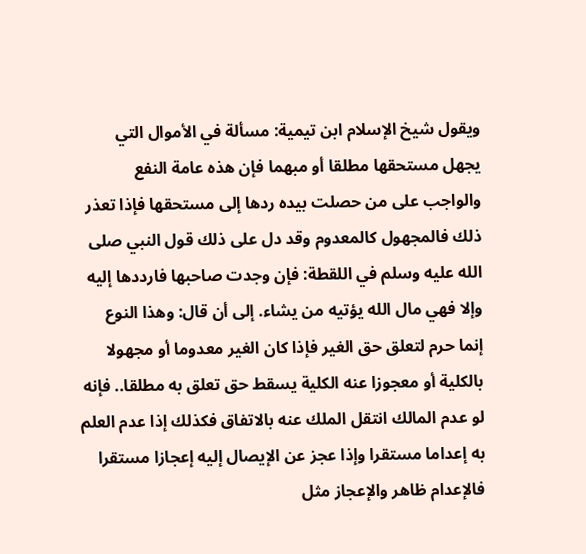ويقول شيخ الإسلام ابن تيمية: مسألة في الأموال التي يجهل مستحقها مطلقا أو مبهما فإن هذه عامة النفع والواجب على من حصلت بيده ردها إلى مستحقها فإذا تعذر ذلك فالمجهول كالمعدوم وقد دل على ذلك قول النبي صلى الله عليه وسلم في اللقطة: فإن وجدت صاحبها فارددها إليه وإلا فهي مال الله يؤتيه من يشاء. إلى أن قال: وهذا النوع إنما حرم لتعلق حق الغير فإذا كان الغير معدوما أو مجهولا بالكلية أو معجوزا عنه الكلية يسقط حق تعلق به مطلقا.. فإنه لو عدم المالك انتقل الملك عنه بالاتفاق فكذلك إذا عدم العلم به إعداما مستقرا وإذا عجز عن الإيصال إليه إعجازا مستقرا فالإعدام ظاهر والإعجاز مثل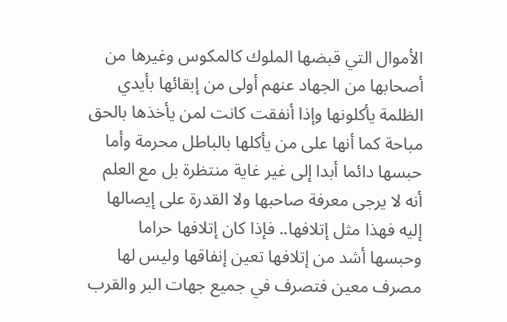الأموال التي قبضها الملوك كالمكوس وغيرها من أصحابها من الجهاد عنهم أولى من إبقائها بأيدي الظلمة يأكلونها وإذا أنفقت كانت لمن يأخذها بالحق مباحة كما أنها على من يأكلها بالباطل محرمة وأما حبسها دائما أبدا إلى غير غاية منتظرة بل مع العلم أنه لا يرجى معرفة صاحبها ولا القدرة على إيصالها إليه فهذا مثل إتلافها.. فإذا كان إتلافها حراما وحبسها أشد من إتلافها تعين إنفاقها وليس لها مصرف معين فتصرف في جميع جهات البر والقرب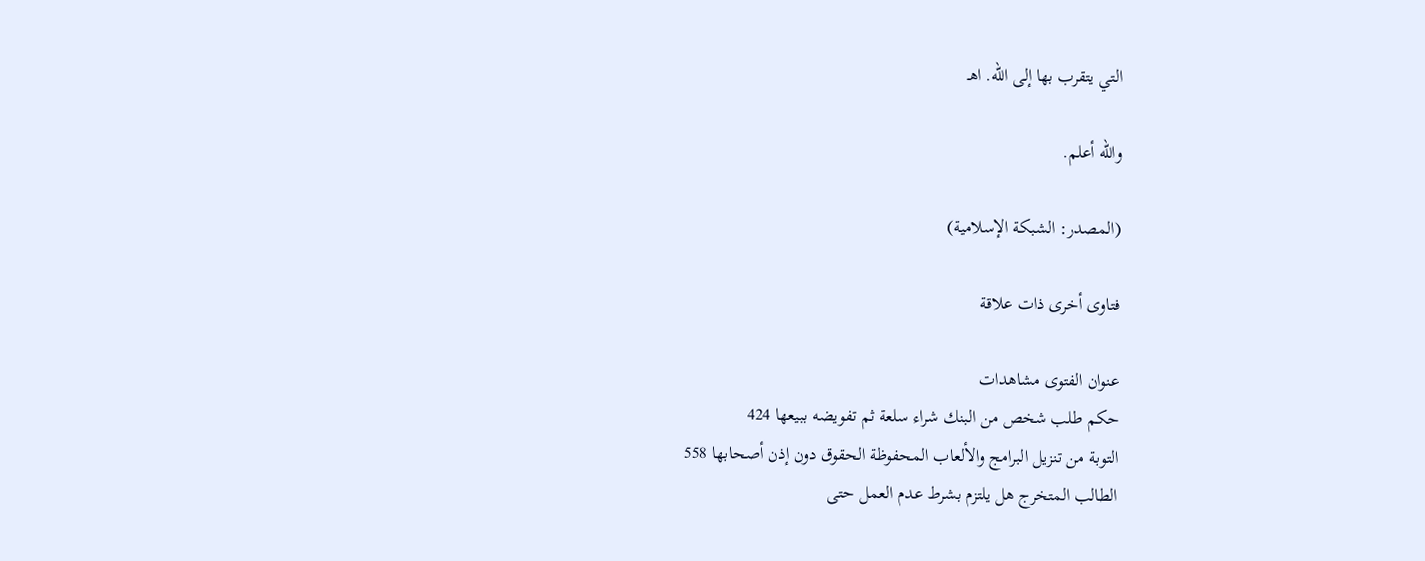التي يتقرب بها إلى الله. اهـ

والله أعلم.

(المصدر: الشبكة الإسلامية)

فتاوى أخرى ذات علاقة

عنوان الفتوى مشاهدات
حكم طلب شخص من البنك شراء سلعة ثم تفويضه ببيعها 424
التوبة من تنزيل البرامج والألعاب المحفوظة الحقوق دون إذن أصحابها 558
الطالب المتخرج هل يلتزم بشرط عدم العمل حتى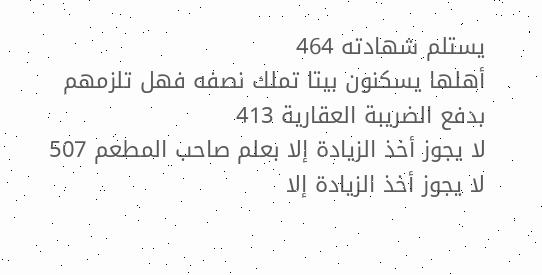يستلم شهادته 464
أهلها يسكنون بيتا تملك نصفه فهل تلزمهم بدفع الضريبة العقارية 413
لا يجوز أخذ الزيادة إلا بعلم صاحب المطعم 507
لا يجوز أخذ الزيادة إلا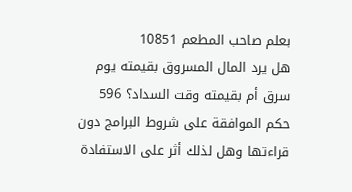بعلم صاحب المطعم 10851
هل يرد المال المسروق بقيمته يوم سرق أم بقيمته وقت السداد؟ 596
حكم الموافقة على شروط البرامج دون قراءتها وهل لذلك أثر على الاستفادة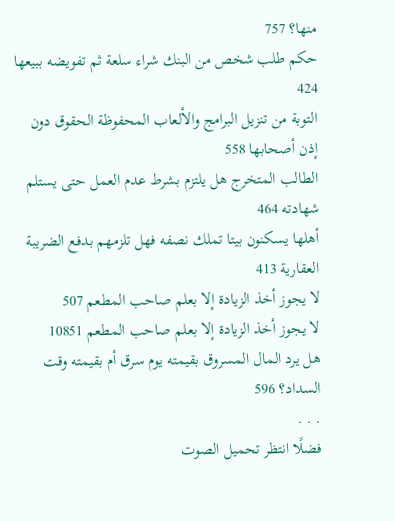منها؟ 757
حكم طلب شخص من البنك شراء سلعة ثم تفويضه ببيعها 424
التوبة من تنزيل البرامج والألعاب المحفوظة الحقوق دون إذن أصحابها 558
الطالب المتخرج هل يلتزم بشرط عدم العمل حتى يستلم شهادته 464
أهلها يسكنون بيتا تملك نصفه فهل تلزمهم بدفع الضريبة العقارية 413
لا يجوز أخذ الزيادة إلا بعلم صاحب المطعم 507
لا يجوز أخذ الزيادة إلا بعلم صاحب المطعم 10851
هل يرد المال المسروق بقيمته يوم سرق أم بقيمته وقت السداد؟ 596
. . .
فضلًا انتظر تحميل الصوت